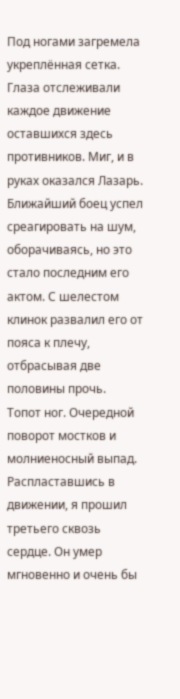Под ногами загремела укреплённая сетка. Глаза отслеживали каждое движение оставшихся здесь противников. Миг, и в руках оказался Лазарь. Ближайший боец успел среагировать на шум, оборачиваясь, но это стало последним его актом. С шелестом клинок развалил его от пояса к плечу, отбрасывая две половины прочь.
Топот ног. Очередной поворот мостков и молниеносный выпад. Распластавшись в движении, я прошил третьего сквозь сердце. Он умер мгновенно и очень бы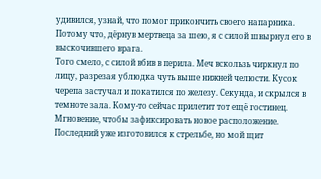удивился, узнай, что помог прикончить своего напарника. Потому что, дёрнув мертвеца за шею, я с силой швырнул его в выскочившего врага.
Того смело, с силой вбив в перила. Меч вскользь чиркнул по лицу, разрезая ублюдка чуть выше нижней челюсти. Кусок черепа застучал и покатился по железу. Секунда, и скрылся в темноте зала. Кому-то сейчас прилетит тот ещё гостинец.
Мгновение, чтобы зафиксировать новое расположение.
Последний уже изготовился к стрельбе, но мой щит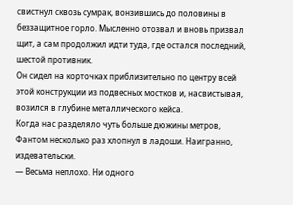свистнул сквозь сумрак, вонзившись до половины в беззащитное горло. Мысленно отозвал и вновь призвал щит, а сам продолжил идти туда, где остался последний, шестой противник.
Он сидел на корточках приблизительно по центру всей этой конструкции из подвесных мостков и, насвистывая, возился в глубине металлического кейса.
Когда нас разделяло чуть больше дюжины метров, Фантом несколько раз хлопнул в ладоши. Наигранно, издевательски.
— Весьма неплохо. Ни одного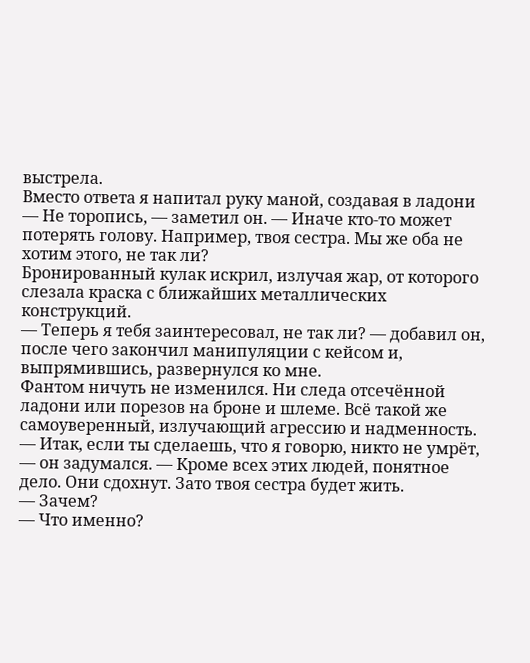выстрела.
Вместо ответа я напитал руку маной, создавая в ладони
— Не торопись, — заметил он. — Иначе кто-то может потерять голову. Например, твоя сестра. Мы же оба не хотим этого, не так ли?
Бронированный кулак искрил, излучая жар, от которого слезала краска с ближайших металлических конструкций.
— Теперь я тебя заинтересовал, не так ли? — добавил он, после чего закончил манипуляции с кейсом и, выпрямившись, развернулся ко мне.
Фантом ничуть не изменился. Ни следа отсечённой ладони или порезов на броне и шлеме. Всё такой же самоуверенный, излучающий агрессию и надменность.
— Итак, если ты сделаешь, что я говорю, никто не умрёт, — он задумался. — Кроме всех этих людей, понятное дело. Они сдохнут. Зато твоя сестра будет жить.
— Зачем?
— Что именно?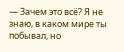— Зачем это всё? Я не знаю, в каком мире ты побывал, но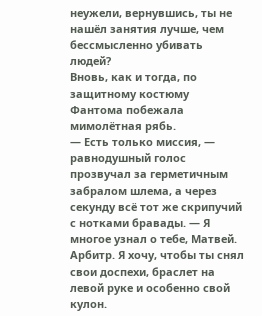неужели, вернувшись, ты не нашёл занятия лучше, чем бессмысленно убивать людей?
Вновь, как и тогда, по защитному костюму Фантома побежала мимолётная рябь.
— Есть только миссия, — равнодушный голос прозвучал за герметичным забралом шлема, а через секунду всё тот же скрипучий с нотками бравады. — Я многое узнал о тебе, Матвей. Арбитр. Я хочу, чтобы ты снял свои доспехи, браслет на левой руке и особенно свой кулон.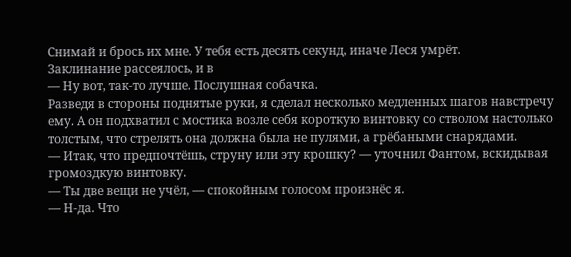Снимай и брось их мне. У тебя есть десять секунд, иначе Леся умрёт.
Заклинание рассеялось, и в
— Ну вот, так-то лучше. Послушная собачка.
Разведя в стороны поднятые руки, я сделал несколько медленных шагов навстречу ему. А он подхватил с мостика возле себя короткую винтовку со стволом настолько толстым, что стрелять она должна была не пулями, а грёбаными снарядами.
— Итак, что предпочтёшь, струну или эту крошку? — уточнил Фантом, вскидывая громоздкую винтовку.
— Ты две вещи не учёл, — спокойным голосом произнёс я.
— Н-да. Что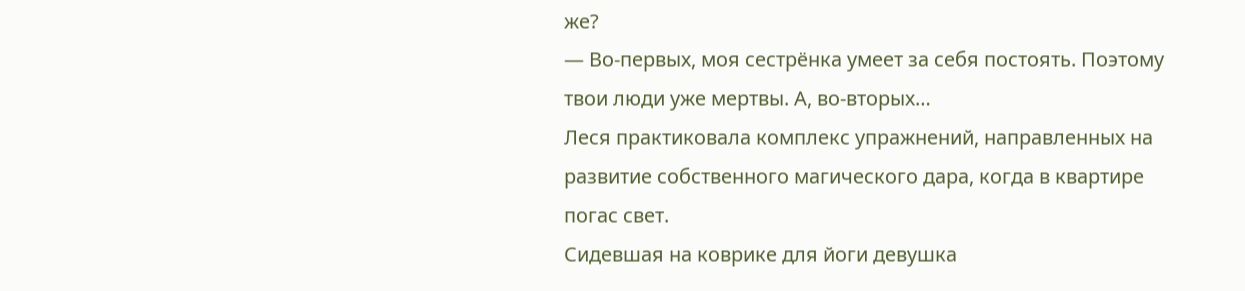же?
— Во-первых, моя сестрёнка умеет за себя постоять. Поэтому твои люди уже мертвы. А, во-вторых…
Леся практиковала комплекс упражнений, направленных на развитие собственного магического дара, когда в квартире погас свет.
Сидевшая на коврике для йоги девушка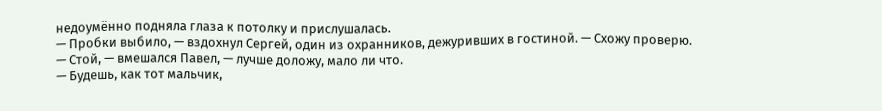недоумённо подняла глаза к потолку и прислушалась.
— Пробки выбило, — вздохнул Сергей, один из охранников, дежуривших в гостиной. — Схожу проверю.
— Стой, — вмешался Павел, — лучше доложу, мало ли что.
— Будешь, как тот мальчик,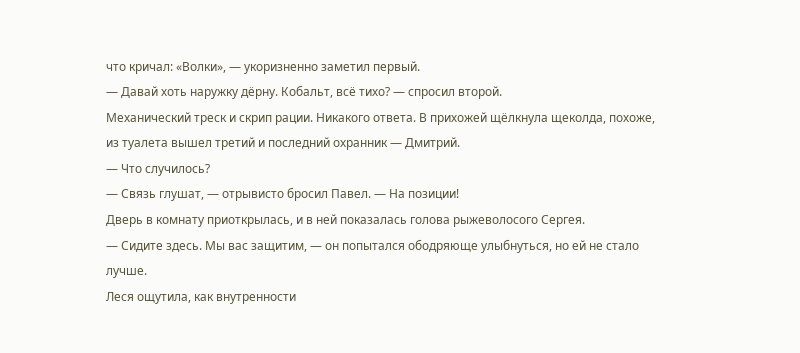что кричал: «Волки», — укоризненно заметил первый.
— Давай хоть наружку дёрну. Кобальт, всё тихо? — спросил второй.
Механический треск и скрип рации. Никакого ответа. В прихожей щёлкнула щеколда, похоже, из туалета вышел третий и последний охранник — Дмитрий.
— Что случилось?
— Связь глушат, — отрывисто бросил Павел. — На позиции!
Дверь в комнату приоткрылась, и в ней показалась голова рыжеволосого Сергея.
— Сидите здесь. Мы вас защитим, — он попытался ободряюще улыбнуться, но ей не стало лучше.
Леся ощутила, как внутренности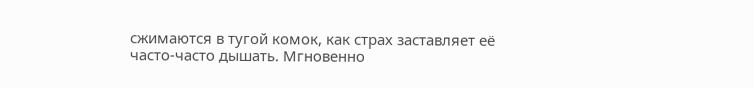сжимаются в тугой комок, как страх заставляет её часто-часто дышать. Мгновенно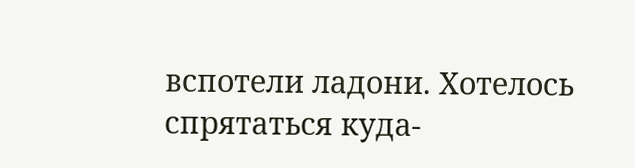вспотели ладони. Хотелось спрятаться куда-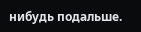нибудь подальше.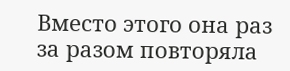Вместо этого она раз за разом повторяла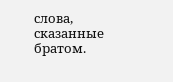слова, сказанные братом.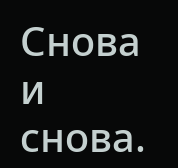Снова и снова.